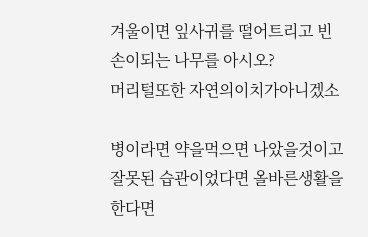겨울이면 잎사귀를 떨어트리고 빈손이되는 나무를 아시오?
머리털또한 자연의이치가아니겠소

병이라면 약을먹으면 나았을것이고 잘못된 습관이었다면 올바른생활을 한다면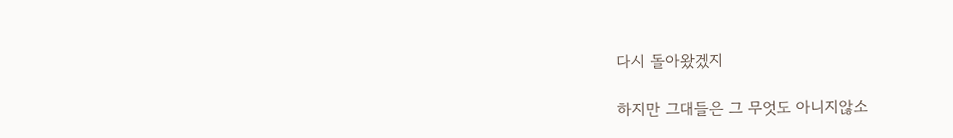다시 돌아왔겠지

하지만 그대들은 그 무엇도 아니지않소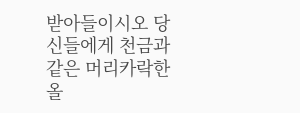받아들이시오 당신들에게 천금과같은 머리카락한올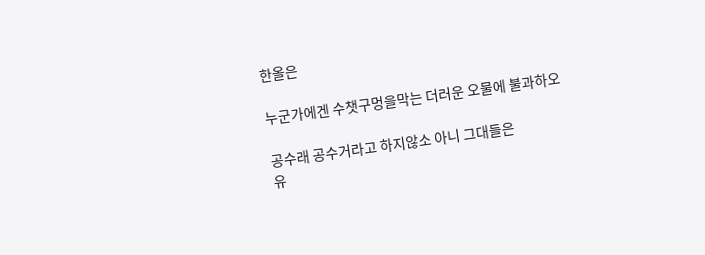한올은

누군가에겐 수챗구멍을막는 더러운 오물에 불과하오

공수래 공수거라고 하지않소 아니 그대들은
유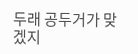두래 공두거가 맞겠지